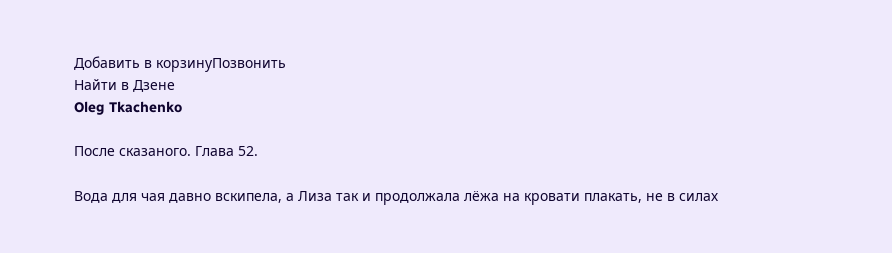Добавить в корзинуПозвонить
Найти в Дзене
Oleg Tkachenko

После сказаного. Глава 52.

Вода для чая давно вскипела, а Лиза так и продолжала лёжа на кровати плакать, не в силах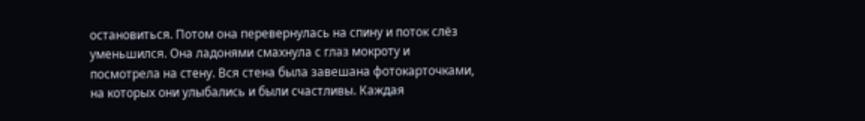остановиться. Потом она перевернулась на спину и поток слёз уменьшился. Она ладонями смахнула с глаз мокроту и посмотрела на стену. Вся стена была завешана фотокарточками, на которых они улыбались и были счастливы. Каждая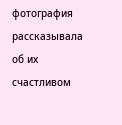фотография рассказывала об их счастливом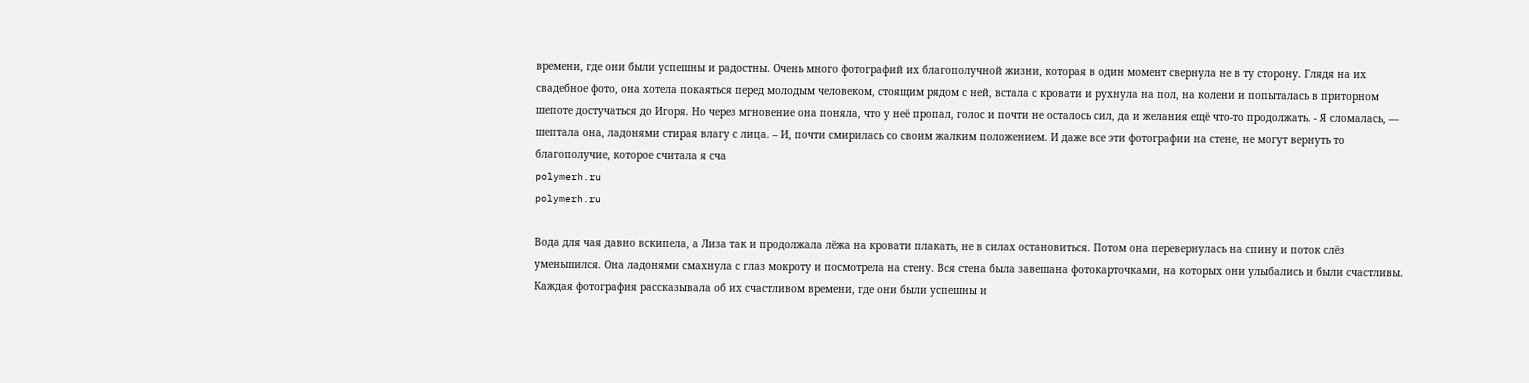времени, где они были успешны и радостны. Очень много фотографий их благополучной жизни, которая в один момент свернула не в ту сторону. Глядя на их свадебное фото, она хотела покаяться перед молодым человеком, стоящим рядом с ней, встала с кровати и рухнула на пол, на колени и попыталась в приторном шепоте достучаться до Игоря. Но через мгновение она поняла, что у неё пропал, голос и почти не осталось сил, да и желания ещё что-то продолжать. - Я сломалась, — шептала она, ладонями стирая влагу с лица. – И, почти смирилась со своим жалким положением. И даже все эти фотографии на стене, не могут вернуть то благополучие, которое считала я сча
polymerh.ru
polymerh.ru

Вода для чая давно вскипела, а Лиза так и продолжала лёжа на кровати плакать, не в силах остановиться. Потом она перевернулась на спину и поток слёз уменьшился. Она ладонями смахнула с глаз мокроту и посмотрела на стену. Вся стена была завешана фотокарточками, на которых они улыбались и были счастливы. Каждая фотография рассказывала об их счастливом времени, где они были успешны и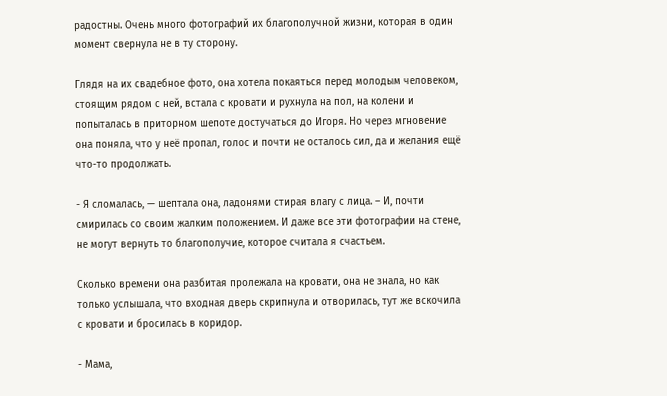радостны. Очень много фотографий их благополучной жизни, которая в один момент свернула не в ту сторону.

Глядя на их свадебное фото, она хотела покаяться перед молодым человеком, стоящим рядом с ней, встала с кровати и рухнула на пол, на колени и попыталась в приторном шепоте достучаться до Игоря. Но через мгновение она поняла, что у неё пропал, голос и почти не осталось сил, да и желания ещё что-то продолжать.

- Я сломалась, — шептала она, ладонями стирая влагу с лица. – И, почти смирилась со своим жалким положением. И даже все эти фотографии на стене, не могут вернуть то благополучие, которое считала я счастьем.

Сколько времени она разбитая пролежала на кровати, она не знала, но как только услышала, что входная дверь скрипнула и отворилась, тут же вскочила с кровати и бросилась в коридор.

- Мама,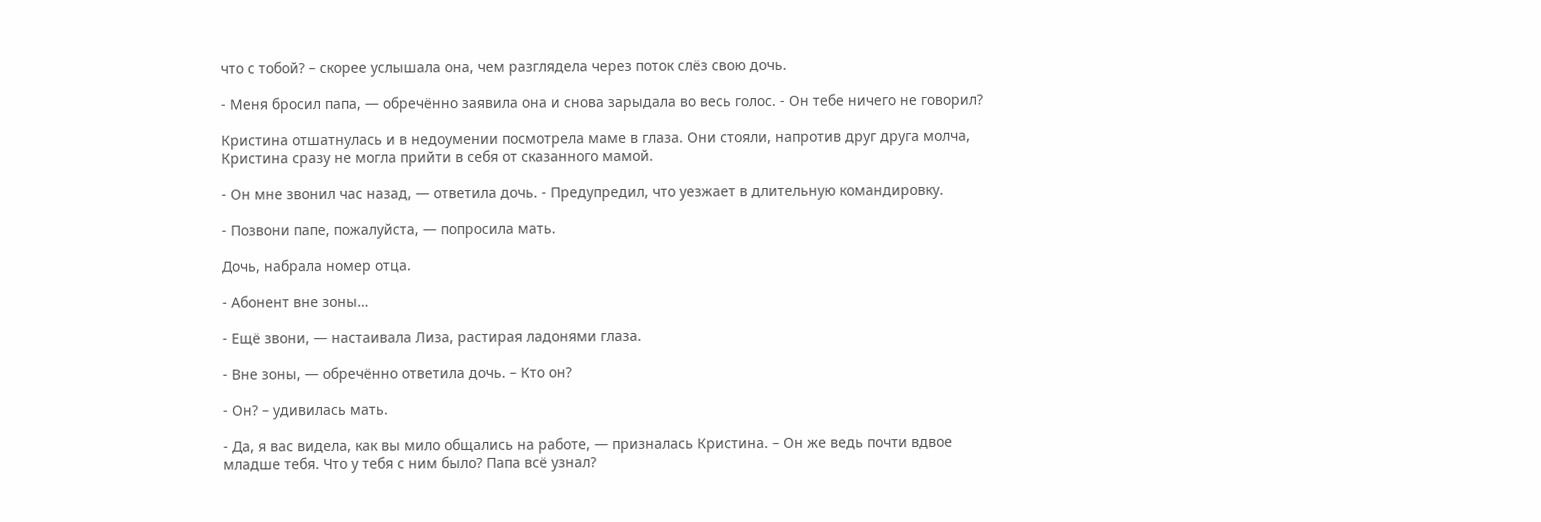что с тобой? – скорее услышала она, чем разглядела через поток слёз свою дочь.

- Меня бросил папа, — обречённо заявила она и снова зарыдала во весь голос. - Он тебе ничего не говорил?

Кристина отшатнулась и в недоумении посмотрела маме в глаза. Они стояли, напротив друг друга молча, Кристина сразу не могла прийти в себя от сказанного мамой.

- Он мне звонил час назад, — ответила дочь. - Предупредил, что уезжает в длительную командировку.

- Позвони папе, пожалуйста, — попросила мать.

Дочь, набрала номер отца.

- Абонент вне зоны…

- Ещё звони, — настаивала Лиза, растирая ладонями глаза.

- Вне зоны, — обречённо ответила дочь. – Кто он?

- Он? – удивилась мать.

- Да, я вас видела, как вы мило общались на работе, — призналась Кристина. – Он же ведь почти вдвое младше тебя. Что у тебя с ним было? Папа всё узнал?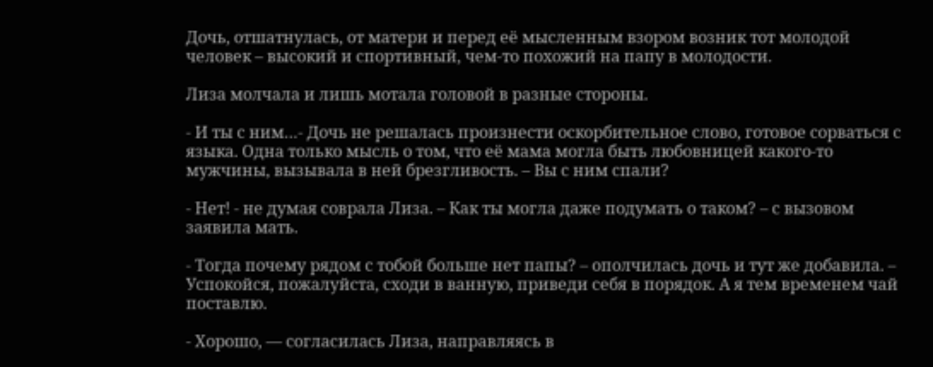Дочь, отшатнулась, от матери и перед её мысленным взором возник тот молодой человек – высокий и спортивный, чем-то похожий на папу в молодости.

Лиза молчала и лишь мотала головой в разные стороны.

- И ты с ним…- Дочь не решалась произнести оскорбительное слово, готовое сорваться с языка. Одна только мысль о том, что её мама могла быть любовницей какого-то мужчины, вызывала в ней брезгливость. – Вы с ним спали?

- Нет! - не думая соврала Лиза. – Как ты могла даже подумать о таком? – с вызовом заявила мать.

- Тогда почему рядом с тобой больше нет папы? – ополчилась дочь и тут же добавила. – Успокойся, пожалуйста, сходи в ванную, приведи себя в порядок. А я тем временем чай поставлю.

- Хорошо, — согласилась Лиза, направляясь в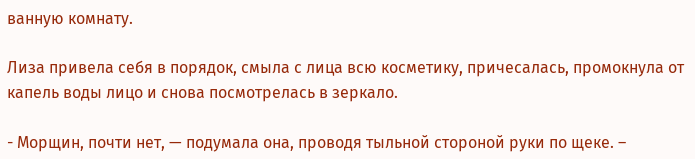ванную комнату.

Лиза привела себя в порядок, смыла с лица всю косметику, причесалась, промокнула от капель воды лицо и снова посмотрелась в зеркало.

- Морщин, почти нет, — подумала она, проводя тыльной стороной руки по щеке. –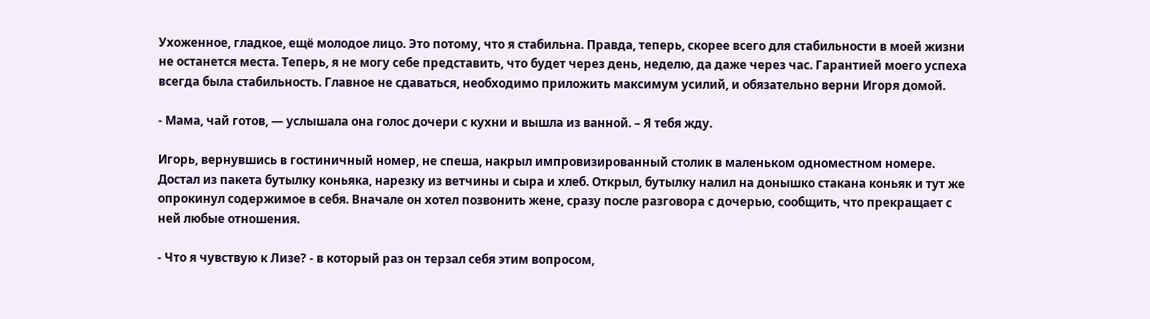Ухоженное, гладкое, ещё молодое лицо. Это потому, что я стабильна. Правда, теперь, скорее всего для стабильности в моей жизни не останется места. Теперь, я не могу себе представить, что будет через день, неделю, да даже через час. Гарантией моего успеха всегда была стабильность. Главное не сдаваться, необходимо приложить максимум усилий, и обязательно верни Игоря домой.

- Мама, чай готов, — услышала она голос дочери с кухни и вышла из ванной. – Я тебя жду.

Игорь, вернувшись в гостиничный номер, не спеша, накрыл импровизированный столик в маленьком одноместном номере. Достал из пакета бутылку коньяка, нарезку из ветчины и сыра и хлеб. Открыл, бутылку налил на донышко стакана коньяк и тут же опрокинул содержимое в себя. Вначале он хотел позвонить жене, сразу после разговора с дочерью, сообщить, что прекращает с ней любые отношения.

- Что я чувствую к Лизе? - в который раз он терзал себя этим вопросом,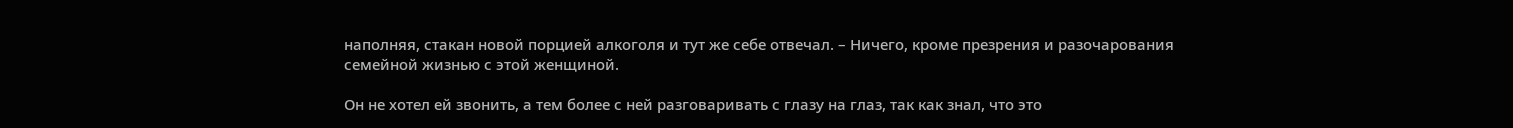наполняя, стакан новой порцией алкоголя и тут же себе отвечал. – Ничего, кроме презрения и разочарования семейной жизнью с этой женщиной.

Он не хотел ей звонить, а тем более с ней разговаривать с глазу на глаз, так как знал, что это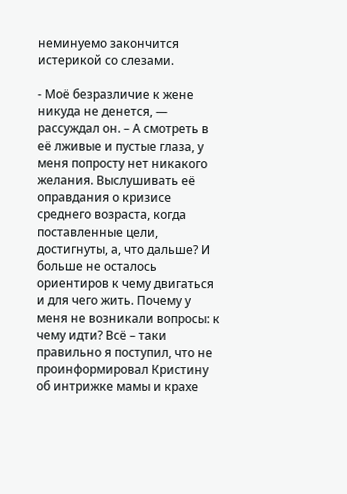неминуемо закончится истерикой со слезами.

- Моё безразличие к жене никуда не денется, — рассуждал он. – А смотреть в её лживые и пустые глаза, у меня попросту нет никакого желания. Выслушивать её оправдания о кризисе среднего возраста, когда поставленные цели, достигнуты, а, что дальше? И больше не осталось ориентиров к чему двигаться и для чего жить. Почему у меня не возникали вопросы: к чему идти? Всё – таки правильно я поступил, что не проинформировал Кристину об интрижке мамы и крахе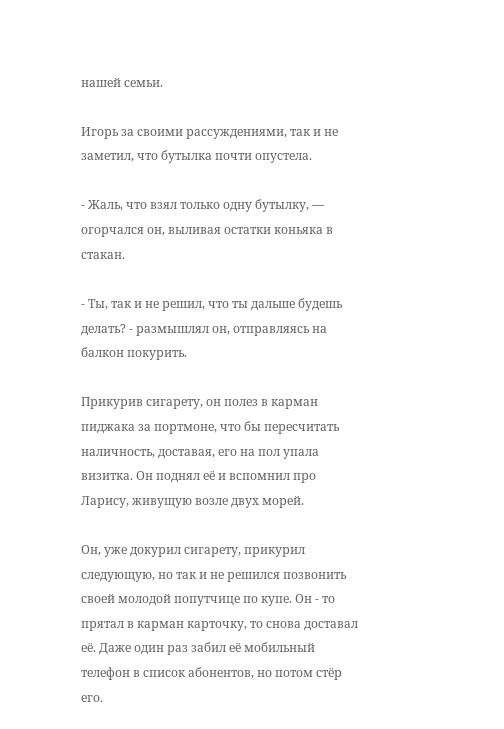нашей семьи.

Игорь за своими рассуждениями, так и не заметил, что бутылка почти опустела.

- Жаль, что взял только одну бутылку, — огорчался он, выливая остатки коньяка в стакан.

- Ты, так и не решил, что ты дальше будешь делать? - размышлял он, отправляясь на балкон покурить.

Прикурив сигарету, он полез в карман пиджака за портмоне, что бы пересчитать наличность, доставая, его на пол упала визитка. Он поднял её и вспомнил про Ларису, живущую возле двух морей.

Он, уже докурил сигарету, прикурил следующую, но так и не решился позвонить своей молодой попутчице по купе. Он - то прятал в карман карточку, то снова доставал её. Даже один раз забил её мобильный телефон в список абонентов, но потом стёр его.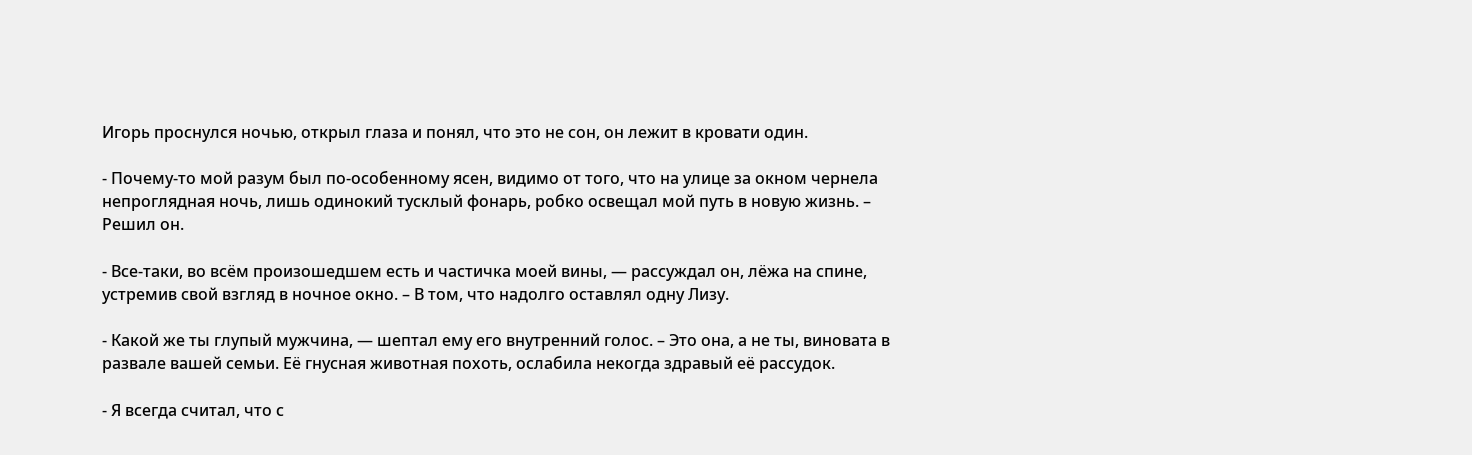Игорь проснулся ночью, открыл глаза и понял, что это не сон, он лежит в кровати один.

- Почему-то мой разум был по-особенному ясен, видимо от того, что на улице за окном чернела непроглядная ночь, лишь одинокий тусклый фонарь, робко освещал мой путь в новую жизнь. – Решил он.

- Все-таки, во всём произошедшем есть и частичка моей вины, — рассуждал он, лёжа на спине, устремив свой взгляд в ночное окно. – В том, что надолго оставлял одну Лизу.

- Какой же ты глупый мужчина, — шептал ему его внутренний голос. – Это она, а не ты, виновата в развале вашей семьи. Её гнусная животная похоть, ослабила некогда здравый её рассудок.

- Я всегда считал, что с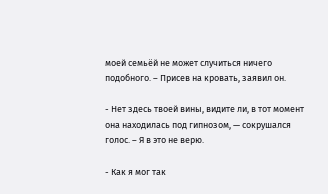моей семьёй не может случиться ничего подобного. – Присев на кровать, заявил он.

- Нет здесь твоей вины, видите ли, в тот момент она находилась под гипнозом, — сокрушался голос. – Я в это не верю.

- Как я мог так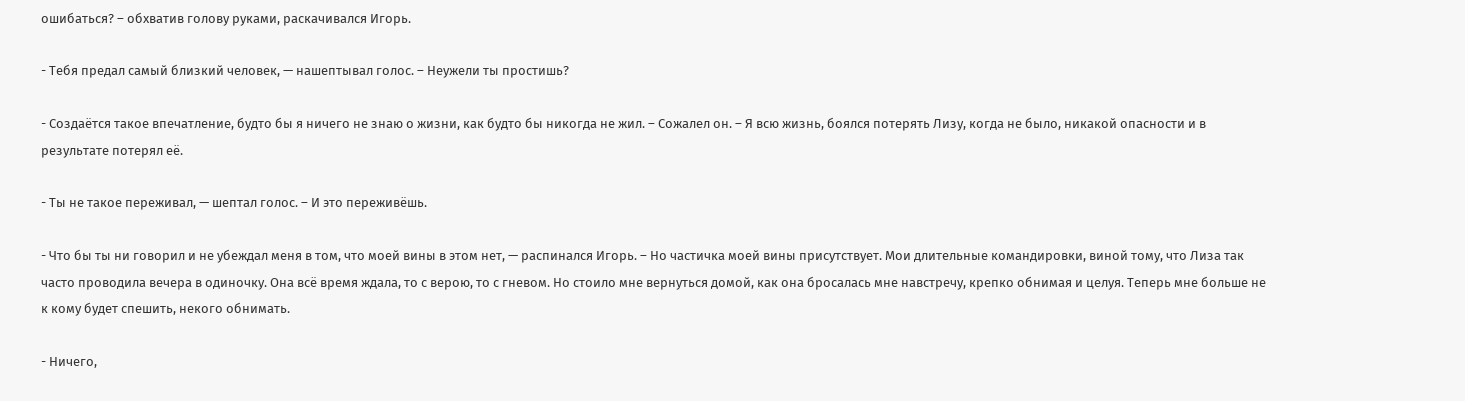ошибаться? – обхватив голову руками, раскачивался Игорь.

- Тебя предал самый близкий человек, — нашептывал голос. – Неужели ты простишь?

- Создаётся такое впечатление, будто бы я ничего не знаю о жизни, как будто бы никогда не жил. – Сожалел он. – Я всю жизнь, боялся потерять Лизу, когда не было, никакой опасности и в результате потерял её.

- Ты не такое переживал, — шептал голос. – И это переживёшь.

- Что бы ты ни говорил и не убеждал меня в том, что моей вины в этом нет, — распинался Игорь. – Но частичка моей вины присутствует. Мои длительные командировки, виной тому, что Лиза так часто проводила вечера в одиночку. Она всё время ждала, то с верою, то с гневом. Но стоило мне вернуться домой, как она бросалась мне навстречу, крепко обнимая и целуя. Теперь мне больше не к кому будет спешить, некого обнимать.

- Ничего,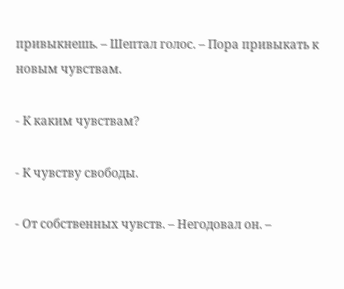привыкнешь. – Шептал голос. – Пора привыкать к новым чувствам.

- К каким чувствам?

- К чувству свободы.

- От собственных чувств. – Негодовал он. –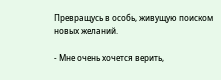Превращусь в особь, живущую поиском новых желаний.

- Мне очень хочется верить,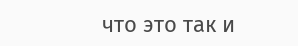что это так и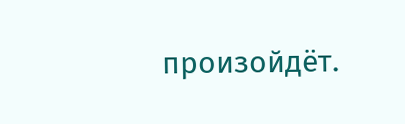произойдёт.